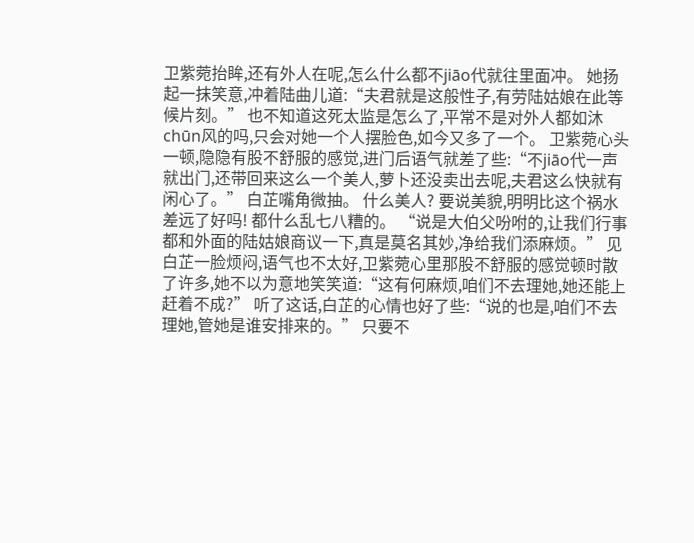卫紫菀抬眸,还有外人在呢,怎么什么都不jiāo代就往里面冲。 她扬起一抹笑意,冲着陆曲儿道:“夫君就是这般性子,有劳陆姑娘在此等候片刻。” 也不知道这死太监是怎么了,平常不是对外人都如沐chūn风的吗,只会对她一个人摆脸色,如今又多了一个。 卫紫菀心头一顿,隐隐有股不舒服的感觉,进门后语气就差了些:“不jiāo代一声就出门,还带回来这么一个美人,萝卜还没卖出去呢,夫君这么快就有闲心了。” 白芷嘴角微抽。 什么美人? 要说美貌,明明比这个祸水差远了好吗! 都什么乱七八糟的。 “说是大伯父吩咐的,让我们行事都和外面的陆姑娘商议一下,真是莫名其妙,净给我们添麻烦。” 见白芷一脸烦闷,语气也不太好,卫紫菀心里那股不舒服的感觉顿时散了许多,她不以为意地笑笑道:“这有何麻烦,咱们不去理她,她还能上赶着不成?” 听了这话,白芷的心情也好了些:“说的也是,咱们不去理她,管她是谁安排来的。” 只要不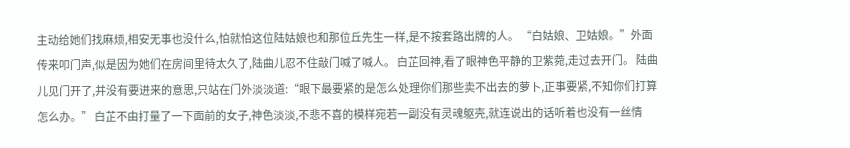主动给她们找麻烦,相安无事也没什么,怕就怕这位陆姑娘也和那位丘先生一样,是不按套路出牌的人。 “白姑娘、卫姑娘。”外面传来叩门声,似是因为她们在房间里待太久了,陆曲儿忍不住敲门喊了喊人。 白芷回神,看了眼神色平静的卫紫菀,走过去开门。 陆曲儿见门开了,并没有要进来的意思,只站在门外淡淡道:“眼下最要紧的是怎么处理你们那些卖不出去的萝卜,正事要紧,不知你们打算怎么办。” 白芷不由打量了一下面前的女子,神色淡淡,不悲不喜的模样宛若一副没有灵魂躯壳,就连说出的话听着也没有一丝情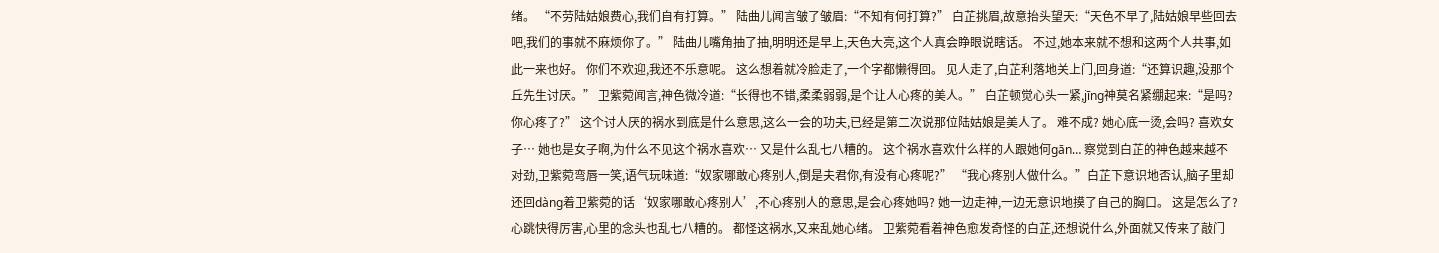绪。 “不劳陆姑娘费心,我们自有打算。” 陆曲儿闻言皱了皱眉:“不知有何打算?” 白芷挑眉,故意抬头望天:“天色不早了,陆姑娘早些回去吧,我们的事就不麻烦你了。” 陆曲儿嘴角抽了抽,明明还是早上,天色大亮,这个人真会睁眼说瞎话。 不过,她本来就不想和这两个人共事,如此一来也好。 你们不欢迎,我还不乐意呢。 这么想着就冷脸走了,一个字都懒得回。 见人走了,白芷利落地关上门,回身道:“还算识趣,没那个丘先生讨厌。” 卫紫菀闻言,神色微冷道:“长得也不错,柔柔弱弱,是个让人心疼的美人。” 白芷顿觉心头一紧,jīng神莫名紧绷起来:“是吗?你心疼了?” 这个讨人厌的祸水到底是什么意思,这么一会的功夫,已经是第二次说那位陆姑娘是美人了。 难不成? 她心底一烫,会吗? 喜欢女子… 她也是女子啊,为什么不见这个祸水喜欢… 又是什么乱七八糟的。 这个祸水喜欢什么样的人跟她何gān… 察觉到白芷的神色越来越不对劲,卫紫菀弯唇一笑,语气玩味道:“奴家哪敢心疼别人,倒是夫君你,有没有心疼呢?” “我心疼别人做什么。”白芷下意识地否认,脑子里却还回dàng着卫紫菀的话‘奴家哪敢心疼别人’,不心疼别人的意思,是会心疼她吗? 她一边走神,一边无意识地摸了自己的胸口。 这是怎么了? 心跳快得厉害,心里的念头也乱七八糟的。 都怪这祸水,又来乱她心绪。 卫紫菀看着神色愈发奇怪的白芷,还想说什么,外面就又传来了敲门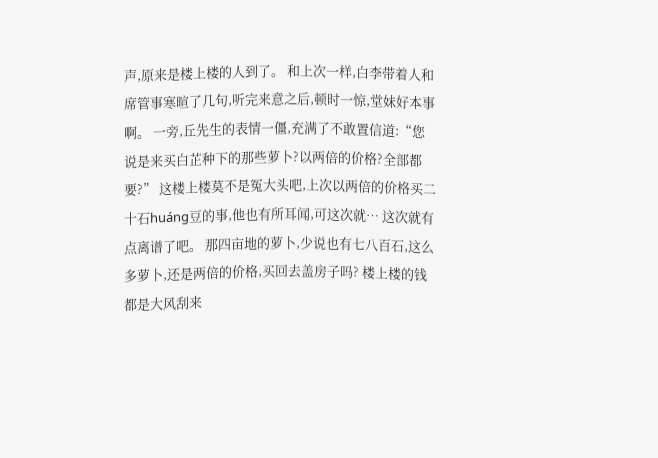声,原来是楼上楼的人到了。 和上次一样,白李带着人和席管事寒暄了几句,听完来意之后,顿时一惊,堂妹好本事啊。 一旁,丘先生的表情一僵,充满了不敢置信道:“您说是来买白芷种下的那些萝卜?以两倍的价格?全部都要?” 这楼上楼莫不是冤大头吧,上次以两倍的价格买二十石huáng豆的事,他也有所耳闻,可这次就… 这次就有点离谱了吧。 那四亩地的萝卜,少说也有七八百石,这么多萝卜,还是两倍的价格,买回去盖房子吗? 楼上楼的钱都是大风刮来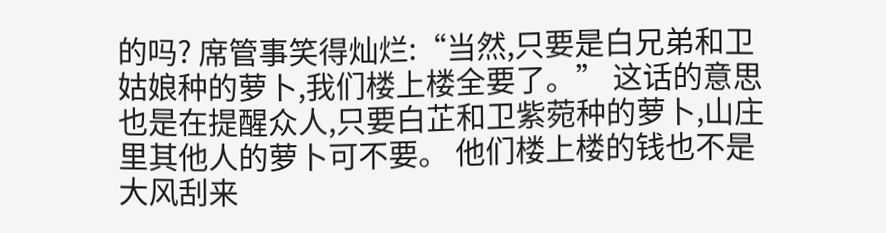的吗? 席管事笑得灿烂:“当然,只要是白兄弟和卫姑娘种的萝卜,我们楼上楼全要了。” 这话的意思也是在提醒众人,只要白芷和卫紫菀种的萝卜,山庄里其他人的萝卜可不要。 他们楼上楼的钱也不是大风刮来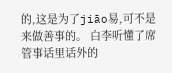的,这是为了jiāo易,可不是来做善事的。 白李听懂了席管事话里话外的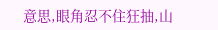意思,眼角忍不住狂抽,山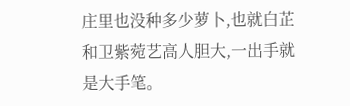庄里也没种多少萝卜,也就白芷和卫紫菀艺高人胆大,一出手就是大手笔。